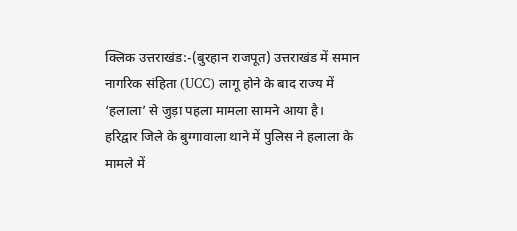क्लिक उत्तराखंड:-(बुरहान राजपूत) उत्तराखंड में समान नागरिक संहिता (UCC) लागू होने के बाद राज्य में ‘हलाला’ से जुड़ा पहला मामला सामने आया है।
हरिद्वार जिले के बुग्गावाला थाने में पुलिस ने हलाला के मामले में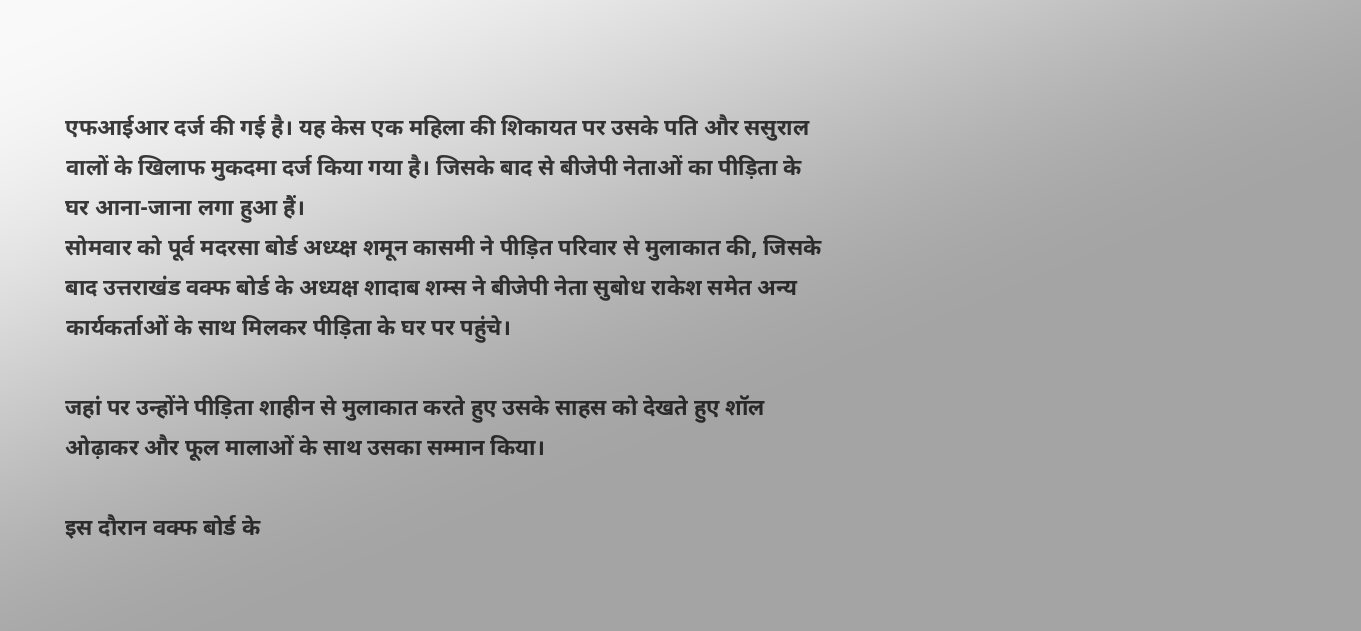एफआईआर दर्ज की गई है। यह केस एक महिला की शिकायत पर उसके पति और ससुराल वालों के खिलाफ मुकदमा दर्ज किया गया है। जिसके बाद से बीजेपी नेताओं का पीड़िता के घर आना-जाना लगा हुआ हैं।
सोमवार को पूर्व मदरसा बोर्ड अध्य्क्ष शमून कासमी ने पीड़ित परिवार से मुलाकात की, जिसके बाद उत्तराखंड वक्फ बोर्ड के अध्यक्ष शादाब शम्स ने बीजेपी नेता सुबोध राकेश समेत अन्य कार्यकर्ताओं के साथ मिलकर पीड़िता के घर पर पहुंचे।

जहां पर उन्होंने पीड़िता शाहीन से मुलाकात करते हुए उसके साहस को देखते हुए शॉल ओढ़ाकर और फूल मालाओं के साथ उसका सम्मान किया।

इस दौरान वक्फ बोर्ड के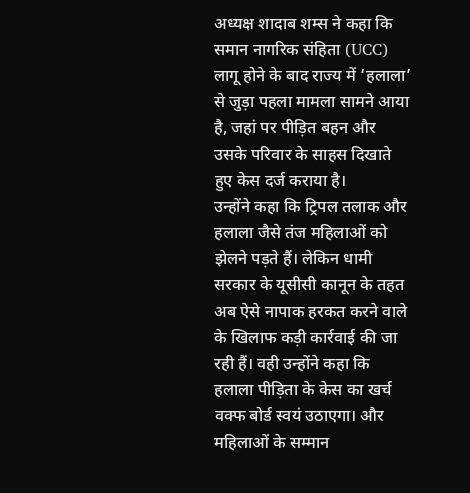अध्यक्ष शादाब शम्स ने कहा कि समान नागरिक संहिता (UCC) लागू होने के बाद राज्य में ‘हलाला’ से जुड़ा पहला मामला सामने आया है, जहां पर पीड़ित बहन और उसके परिवार के साहस दिखाते हुए केस दर्ज कराया है।
उन्होंने कहा कि ट्रिपल तलाक और हलाला जैसे तंज महिलाओं को झेलने पड़ते हैं। लेकिन धामी सरकार के यूसीसी कानून के तहत अब ऐसे नापाक हरकत करने वाले के खिलाफ कड़ी कार्रवाई की जा रही हैं। वही उन्होंने कहा कि हलाला पीड़िता के केस का खर्च वक्फ बोर्ड स्वयं उठाएगा। और महिलाओं के सम्मान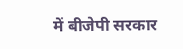में बीजेपी सरकार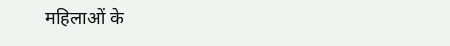महिलाओं के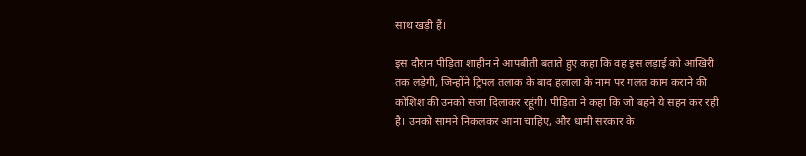साथ खड़ी हैं।

इस दौरान पीड़िता शाहीन ने आपबीती बताते हुए कहा कि वह इस लड़ाई को आखिरी तक लड़ेगी, जिन्होंने ट्रिपल तलाक के बाद हलाला के नाम पर गलत काम कराने की कोशिश की उनको सजा दिलाकर रहूंगी। पीड़िता ने कहा कि जो बहने ये सहन कर रही है। उनको सामने निकलकर आना चाहिए, और धामी सरकार के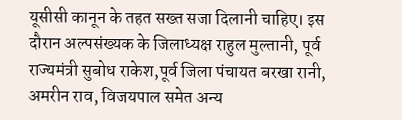यूसीसी कानून के तहत सख्त सजा दिलानी चाहिए। इस दौरान अल्पसंख्यक के जिलाध्यक्ष राहुल मुल्तानी, पूर्व राज्यमंत्री सुबोध राकेश,पूर्व जिला पंचायत बरखा रानी, अमरीन राव, विजयपाल समेत अन्य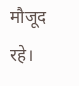मौजूद रहे।